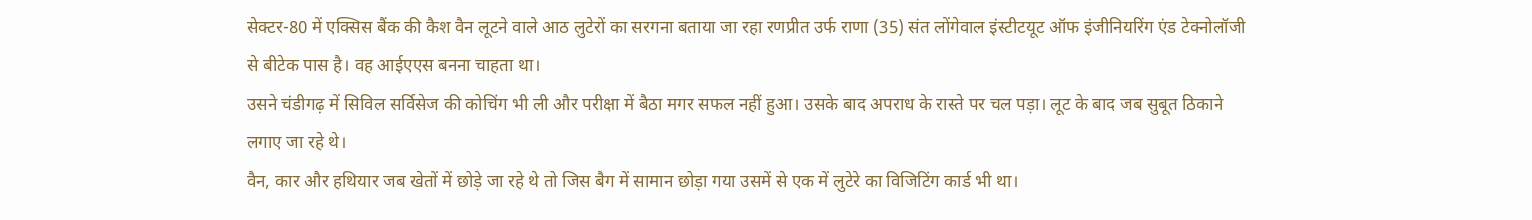सेक्टर-80 में एक्सिस बैंक की कैश वैन लूटने वाले आठ लुटेरों का सरगना बताया जा रहा रणप्रीत उर्फ राणा (35) संत लोंगेवाल इंस्टीटयूट ऑफ इंजीनियरिंग एंड टेक्नोलॉजी से बीटेक पास है। वह आईएएस बनना चाहता था।
उसने चंडीगढ़ में सिविल सर्विसेज की कोचिंग भी ली और परीक्षा में बैठा मगर सफल नहीं हुआ। उसके बाद अपराध के रास्ते पर चल पड़ा। लूट के बाद जब सुबूत ठिकाने लगाए जा रहे थे।
वैन, कार और हथियार जब खेतों में छोड़े जा रहे थे तो जिस बैग में सामान छोड़ा गया उसमें से एक में लुटेरे का विजिटिंग कार्ड भी था।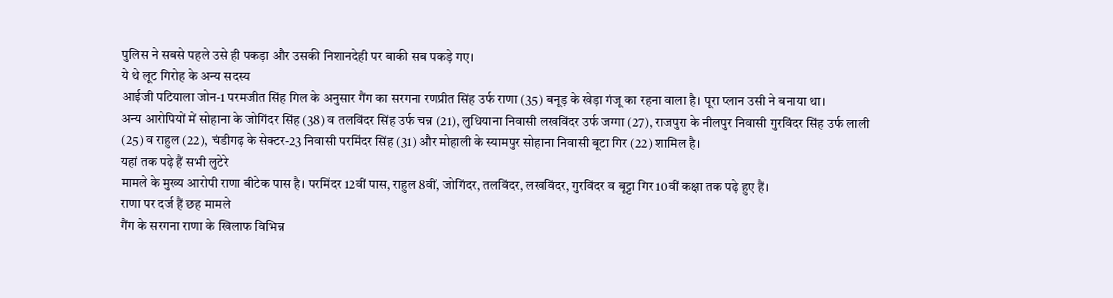पुलिस ने सबसे पहले उसे ही पकड़ा और उसकी निशानदेही पर बाकी सब पकड़े गए।
ये थे लूट गिरोह के अन्य सदस्य
आईजी पटियाला जोन-1 परमजीत सिंह गिल के अनुसार गैंग का सरगना रणप्रीत सिंह उर्फ राणा (35) बनूड़ के खेड़ा गंजू का रहना वाला है। पूरा प्लान उसी ने बनाया था।
अन्य आरोपियों में सोहाना के जोगिंदर सिंह (38) व तलविंदर सिंह उर्फ चन्न (21), लुधियाना निवासी लखविंदर उर्फ जग्गा (27), राजपुरा के नीलपुर निवासी गुरविंदर सिंह उर्फ लाली (25) व राहुल (22), चंडीगढ़ के सेक्टर-23 निवासी परमिंदर सिंह (31) और मोहाली के स्यामपुर सोहाना निवासी बूटा गिर (22) शामिल है।
यहां तक पढ़े हैं सभी लुटेरे
मामले के मुख्य आरोपी राणा बीटेक पास है। परमिंदर 12वीं पास, राहुल 8वीं, जोगिंदर, तलविंदर, लखविंदर, गुरविंदर व बूट्टा गिर 10वीं कक्षा तक पढ़े हुए हैं।
राणा पर दर्ज हैं छह मामले
गैंग के सरगना राणा के खिलाफ विभिन्न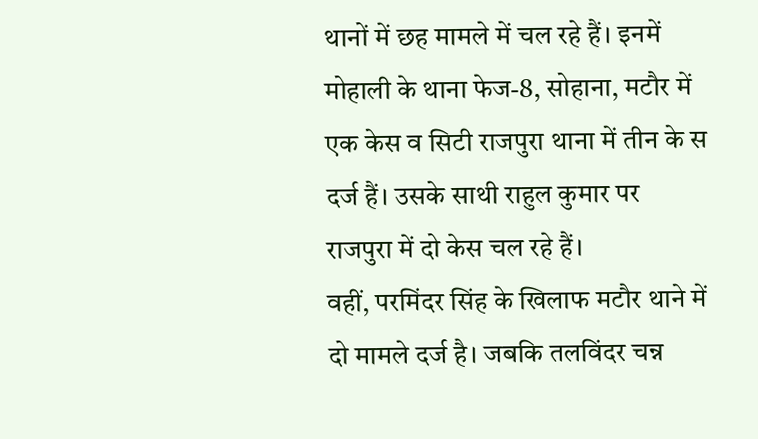थानों में छह मामले में चल रहे हैं। इनमें मोहाली के थाना फेज-8, सोहाना, मटौर में एक केस व सिटी राजपुरा थाना में तीन के स दर्ज हैं। उसके साथी राहुल कुमार पर राजपुरा में दो केस चल रहे हैं।
वहीं, परमिंदर सिंह के खिलाफ मटौर थाने में दो मामले दर्ज है। जबकि तलविंदर चन्न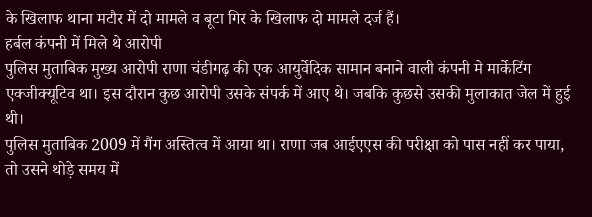के खिलाफ थाना मटौर में दो मामले व बूटा गिर के खिलाफ दो मामले दर्ज हैं।
हर्बल कंपनी में मिले थे आरोपी
पुलिस मुताबिक मुख्य आरोपी राणा चंडीगढ़ की एक आयुर्वेदिक सामान बनाने वाली कंपनी मे मार्केटिंग एक्जीक्यूटिव था। इस दौरान कुछ आरोपी उसके संपर्क में आए थे। जबकि कुछसे उसकी मुलाकात जेल में हुई थी।
पुलिस मुताबिक 2009 में गैंग अस्तित्व में आया था। राणा जब आईएएस की परीक्षा को पास नहीं कर पाया, तो उसने थोड़े समय में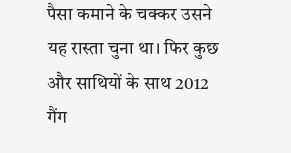पैसा कमाने के चक्कर उसने यह रास्ता चुना था। फिर कुछ और साथियों के साथ 2012 गैंग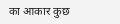का आकार कुछ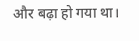और बढ़ा हो गया था।